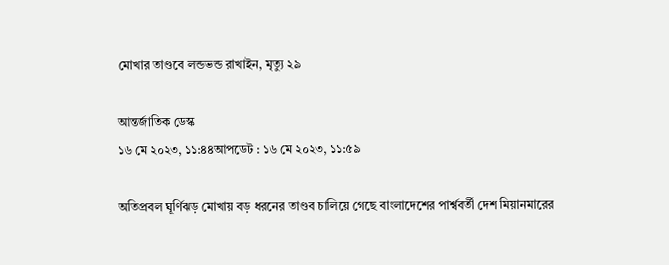মোখার তাণ্ডবে লন্ডভন্ড রাখাইন, মৃত্যু ২৯

আন্তর্জাতিক ডেস্ক
১৬ মে ২০২৩, ১১:৪৪আপডেট : ১৬ মে ২০২৩, ১১:৫৯

অতিপ্রবল ঘূর্ণিঝড় মোখায় বড় ধরনের তাণ্ডব চালিয়ে গেছে বাংলাদেশের পার্শ্ববর্তী দেশ মিয়ানমারের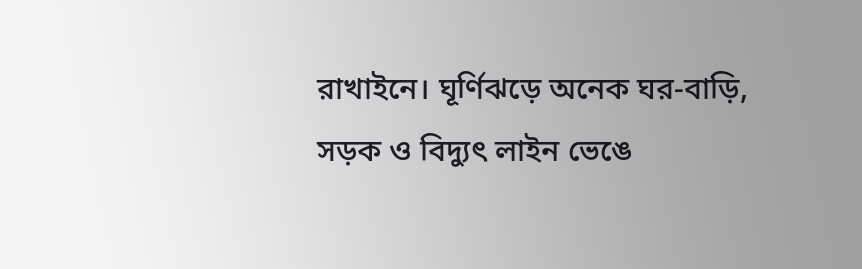রাখাইনে। ঘূর্ণিঝড়ে অনেক ঘর-বাড়ি, সড়ক ও বিদ্যুৎ লাইন ভেঙে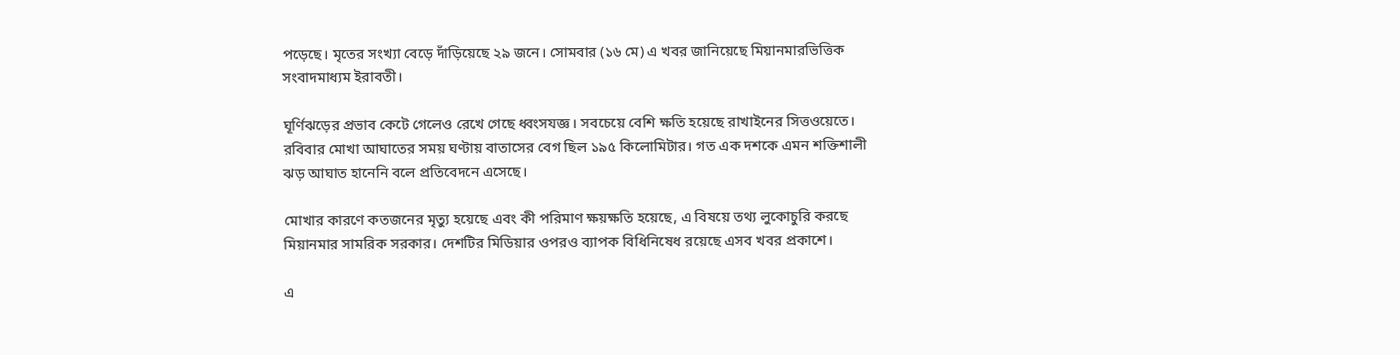পড়েছে। মৃতের সংখ্যা বেড়ে দাঁড়িয়েছে ২৯ জনে। সোমবার (১৬ মে) এ খবর জানিয়েছে মিয়ানমারভিত্তিক সংবাদমাধ্যম ইরাবতী।

ঘূর্ণিঝড়ের প্রভাব কেটে গেলেও রেখে গেছে ধ্বংসযজ্ঞ। সবচেয়ে বেশি ক্ষতি হয়েছে রাখাইনের সিত্তওয়েতে। রবিবার মোখা আঘাতের সময় ঘণ্টায় বাতাসের বেগ ছিল ১৯৫ কিলোমিটার। গত এক দশকে এমন শক্তিশালী ঝড় আঘাত হানেনি বলে প্রতিবেদনে এসেছে।

মোখার কারণে কতজনের মৃত্যু হয়েছে এবং কী পরিমাণ ক্ষয়ক্ষতি হয়েছে, এ বিষয়ে তথ্য লুকোচুরি করছে মিয়ানমার সামরিক সরকার। দেশটির মিডিয়ার ওপরও ব্যাপক বিধিনিষেধ রয়েছে এসব খবর প্রকাশে।

এ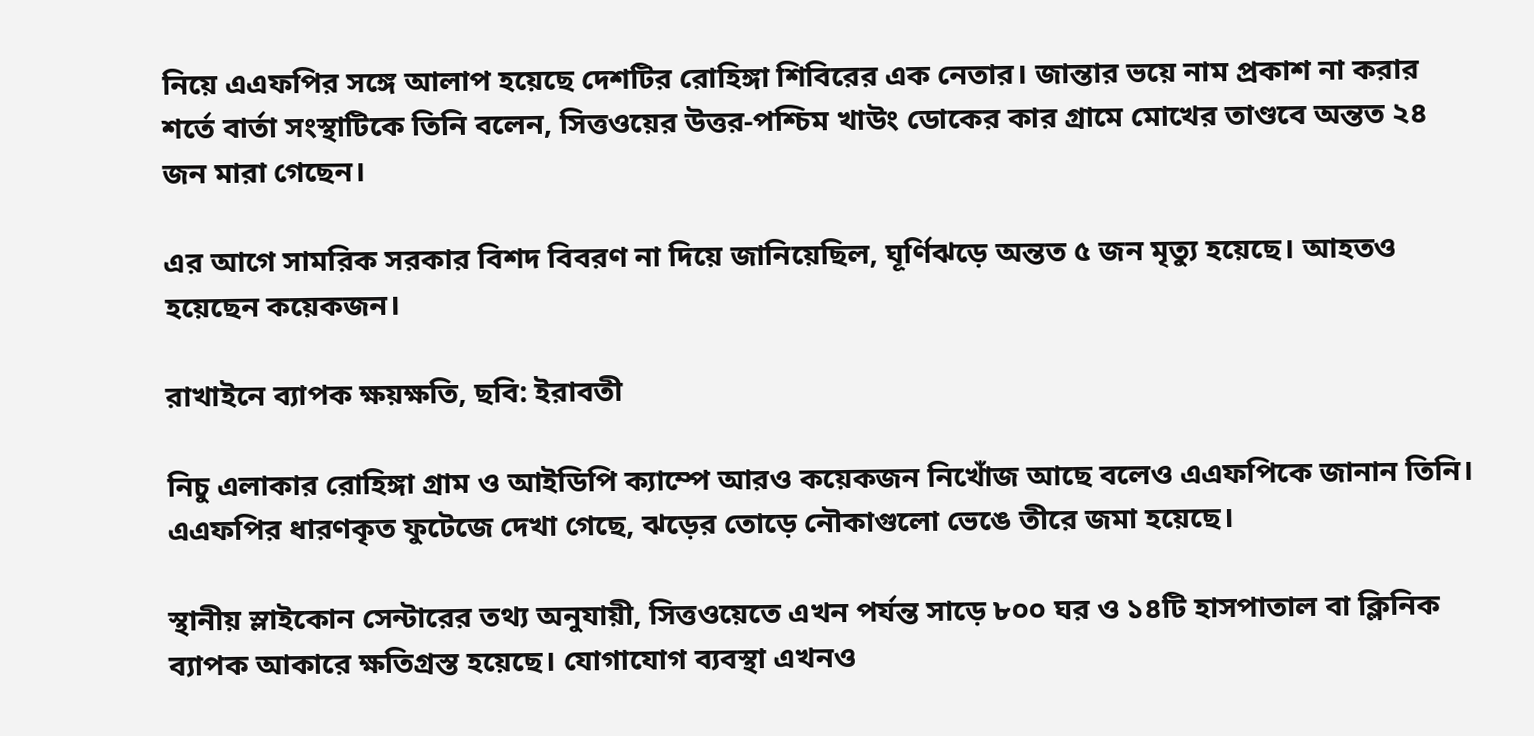নিয়ে এএফপির সঙ্গে আলাপ হয়েছে দেশটির রোহিঙ্গা শিবিরের এক নেতার। জান্তার ভয়ে নাম প্রকাশ না করার শর্তে বার্তা সংস্থাটিকে তিনি বলেন, সিত্তওয়ের উত্তর-পশ্চিম খাউং ডোকের কার গ্রামে মোখের তাণ্ডবে অন্তত ২৪ জন মারা গেছেন।

এর আগে সামরিক সরকার বিশদ বিবরণ না দিয়ে জানিয়েছিল, ঘূর্ণিঝড়ে অন্তত ৫ জন মৃত্যু হয়েছে। আহতও হয়েছেন কয়েকজন।

রাখাইনে ব্যাপক ক্ষয়ক্ষতি, ছবি: ইরাবতী

নিচু এলাকার রোহিঙ্গা গ্রাম ও আইডিপি ক্যাম্পে আরও কয়েকজন নিখোঁজ আছে বলেও এএফপিকে জানান তিনি। এএফপির ধারণকৃত ফুটেজে দেখা গেছে, ঝড়ের তোড়ে নৌকাগুলো ভেঙে তীরে জমা হয়েছে।

স্থানীয় স্লাইকোন সেন্টারের তথ্য অনুযায়ী, সিত্তওয়েতে এখন পর্যন্ত সাড়ে ৮০০ ঘর ও ১৪টি হাসপাতাল বা ক্লিনিক ব্যাপক আকারে ক্ষতিগ্রস্ত হয়েছে। যোগাযোগ ব্যবস্থা এখনও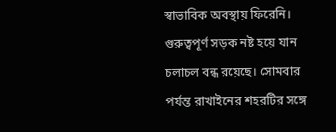স্বাভাবিক অবস্থায় ফিরেনি। গুরুত্বপূর্ণ সড়ক নষ্ট হয়ে যান চলাচল বন্ধ রয়েছে। সোমবার পর্যন্ত রাখাইনের শহরটির সঙ্গে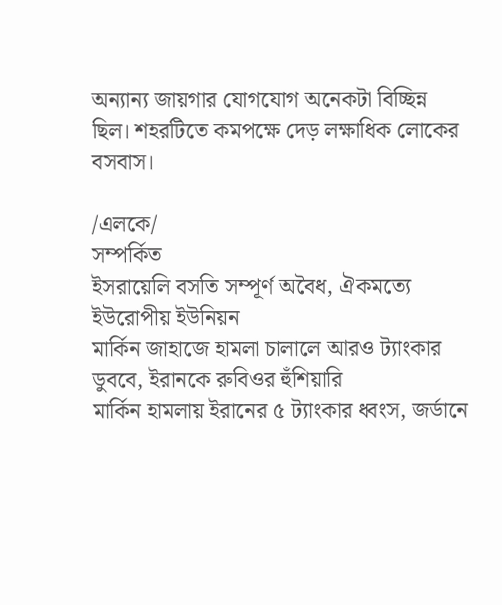অন্যান্য জায়গার যোগযোগ অনেকটা বিচ্ছিন্ন ছিল। শহরটিতে কমপক্ষে দেড় লক্ষাধিক লোকের বসবাস।

/এলকে/
সম্পর্কিত
ইসরায়েলি বসতি সম্পূর্ণ অবৈধ, ঐকমত্যে ইউরোপীয় ইউনিয়ন
মার্কিন জাহাজে হামলা চালালে আরও ট্যাংকার ডুববে, ইরানকে রুবিওর হুঁশিয়ারি
মার্কিন হামলায় ইরানের ৫ ট্যাংকার ধ্বংস, জর্ডানে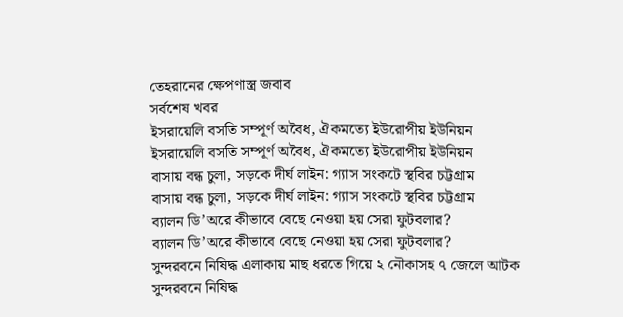তেহরানের ক্ষেপণাস্ত্র জবাব
সর্বশেষ খবর
ইসরায়েলি বসতি সম্পূর্ণ অবৈধ, ঐকমত্যে ইউরোপীয় ইউনিয়ন
ইসরায়েলি বসতি সম্পূর্ণ অবৈধ, ঐকমত্যে ইউরোপীয় ইউনিয়ন
বাসায় বন্ধ চুলা, সড়কে দীর্ঘ লাইন: গ্যাস সংকটে স্থবির চট্টগ্রাম
বাসায় বন্ধ চুলা, সড়কে দীর্ঘ লাইন: গ্যাস সংকটে স্থবির চট্টগ্রাম
ব্যালন ডি’অরে কীভাবে বেছে নেওয়া হয় সেরা ফুটবলার?
ব্যালন ডি’অরে কীভাবে বেছে নেওয়া হয় সেরা ফুটবলার?
সুন্দরবনে নিষিদ্ধ এলাকায় মাছ ধরতে গিয়ে ২ নৌকাসহ ৭ জেলে আটক
সুন্দরবনে নিষিদ্ধ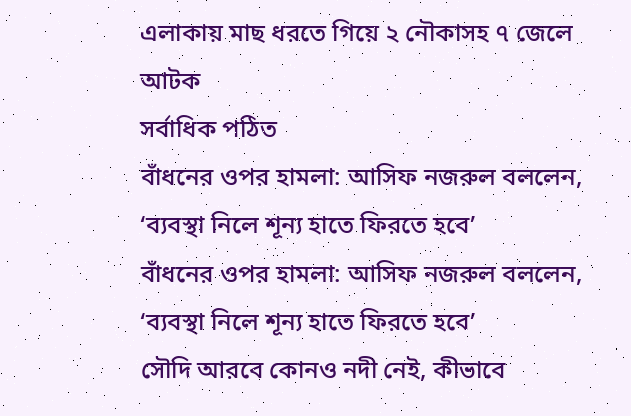এলাকায় মাছ ধরতে গিয়ে ২ নৌকাসহ ৭ জেলে আটক
সর্বাধিক পঠিত
বাঁধনের ওপর হামলা: আসিফ নজরুল বললেন, ‘ব্যবস্থা নিলে শূন্য হাতে ফিরতে হবে’
বাঁধনের ওপর হামলা: আসিফ নজরুল বললেন, ‘ব্যবস্থা নিলে শূন্য হাতে ফিরতে হবে’
সৌদি আরবে কোনও নদী নেই, কীভাবে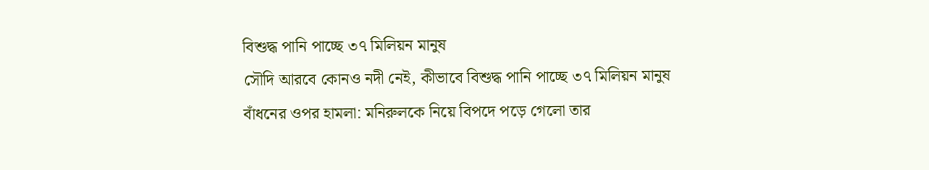বিশুদ্ধ পানি পাচ্ছে ৩৭ মিলিয়ন মানুষ
সৌদি আরবে কোনও নদী নেই, কীভাবে বিশুদ্ধ পানি পাচ্ছে ৩৭ মিলিয়ন মানুষ
বাঁধনের ওপর হামলা: মনিরুলকে নিয়ে বিপদে পড়ে গেলো তার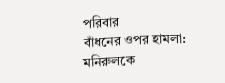পরিবার
বাঁধনের ওপর হামলা: মনিরুলকে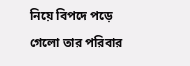নিয়ে বিপদে পড়ে গেলো তার পরিবার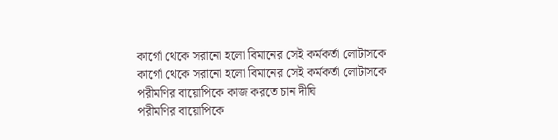কার্গো থেকে সরানো হলো বিমানের সেই কর্মকর্তা লোটাসকে
কার্গো থেকে সরানো হলো বিমানের সেই কর্মকর্তা লোটাসকে
পরীমণির বায়োপিকে কাজ করতে চান দীঘি
পরীমণির বায়োপিকে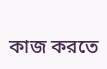কাজ করতে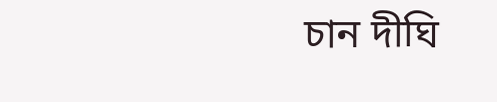চান দীঘি